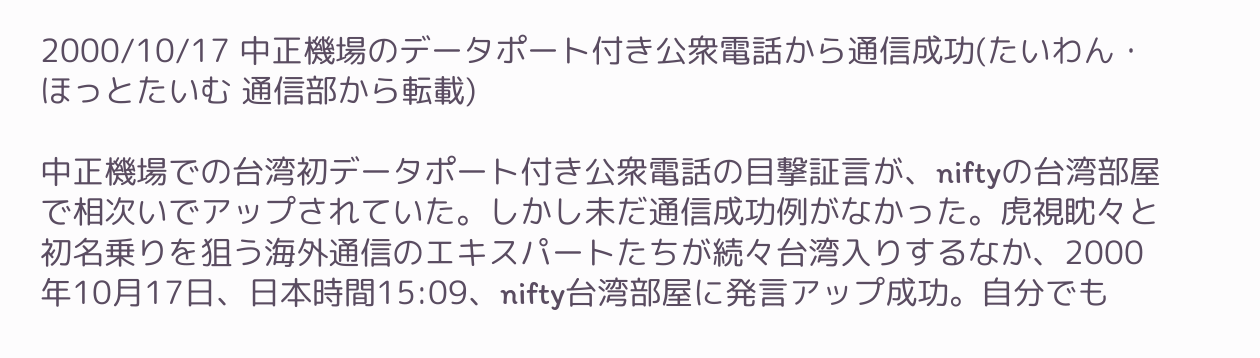2000/10/17 中正機場のデータポート付き公衆電話から通信成功(たいわん・ほっとたいむ 通信部から転載)

中正機場での台湾初データポート付き公衆電話の目撃証言が、niftyの台湾部屋で相次いでアップされていた。しかし未だ通信成功例がなかった。虎視眈々と初名乗りを狙う海外通信のエキスパートたちが続々台湾入りするなか、2000年10月17日、日本時間15:09、nifty台湾部屋に発言アップ成功。自分でも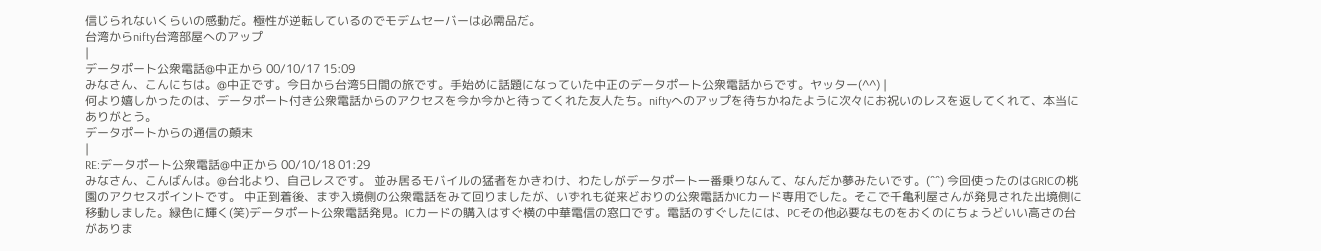信じられないくらいの感動だ。極性が逆転しているのでモデムセーバーは必需品だ。
台湾からnifty台湾部屋へのアップ
|
データポート公衆電話@中正から 00/10/17 15:09
みなさん、こんにちは。@中正です。今日から台湾5日間の旅です。手始めに話題になっていた中正のデータポート公衆電話からです。ヤッター(^^) |
何より嬉しかったのは、データポート付き公衆電話からのアクセスを今か今かと待ってくれた友人たち。niftyへのアップを待ちかねたように次々にお祝いのレスを返してくれて、本当にありがとう。
データポートからの通信の顛末
|
RE:データポート公衆電話@中正から 00/10/18 01:29
みなさん、こんばんは。@台北より、自己レスです。 並み居るモバイルの猛者をかきわけ、わたしがデータポート一番乗りなんて、なんだか夢みたいです。(ˆˆ) 今回使ったのはGRICの桃園のアクセスポイントです。 中正到着後、まず入境側の公衆電話をみて回りましたが、いずれも従来どおりの公衆電話かICカード専用でした。そこで千亀利屋さんが発見された出境側に移動しました。緑色に輝く(笑)データポート公衆電話発見。ICカードの購入はすぐ横の中華電信の窓口です。電話のすぐしたには、PCその他必要なものをおくのにちょうどいい高さの台がありま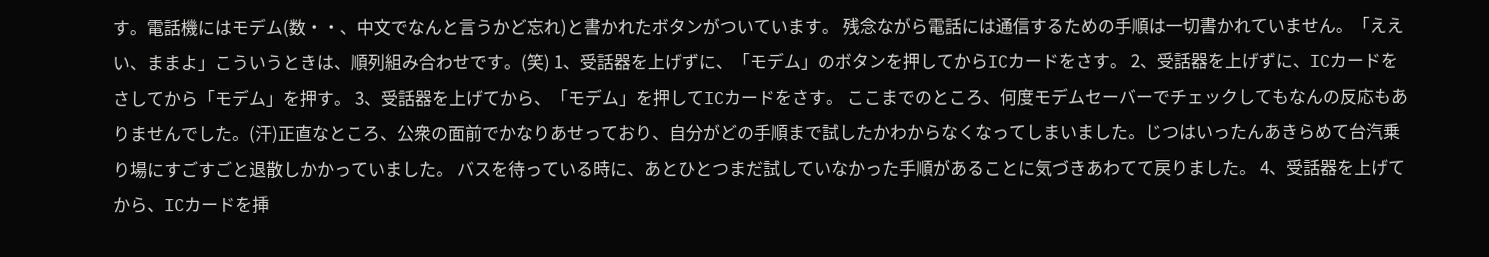す。電話機にはモデム(数・・、中文でなんと言うかど忘れ)と書かれたボタンがついています。 残念ながら電話には通信するための手順は一切書かれていません。「ええい、ままよ」こういうときは、順列組み合わせです。(笑) 1、受話器を上げずに、「モデム」のボタンを押してからICカードをさす。 2、受話器を上げずに、ICカードをさしてから「モデム」を押す。 3、受話器を上げてから、「モデム」を押してICカードをさす。 ここまでのところ、何度モデムセーバーでチェックしてもなんの反応もありませんでした。(汗)正直なところ、公衆の面前でかなりあせっており、自分がどの手順まで試したかわからなくなってしまいました。じつはいったんあきらめて台汽乗り場にすごすごと退散しかかっていました。 バスを待っている時に、あとひとつまだ試していなかった手順があることに気づきあわてて戻りました。 4、受話器を上げてから、ICカードを挿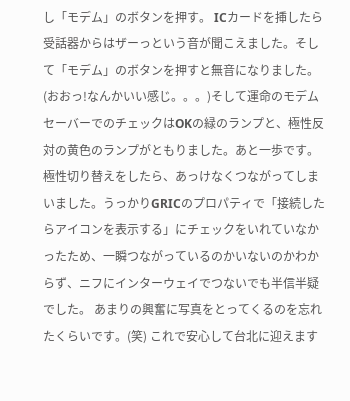し「モデム」のボタンを押す。 ICカードを挿したら受話器からはザーっという音が聞こえました。そして「モデム」のボタンを押すと無音になりました。(おおっ!なんかいい感じ。。。)そして運命のモデムセーバーでのチェックはOKの緑のランプと、極性反対の黄色のランプがともりました。あと一歩です。極性切り替えをしたら、あっけなくつながってしまいました。うっかりGRICのプロパティで「接続したらアイコンを表示する」にチェックをいれていなかったため、一瞬つながっているのかいないのかわからず、ニフにインターウェイでつないでも半信半疑でした。 あまりの興奮に写真をとってくるのを忘れたくらいです。(笑) これで安心して台北に迎えます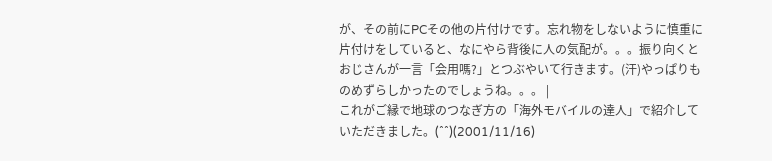が、その前にPCその他の片付けです。忘れ物をしないように慎重に片付けをしていると、なにやら背後に人の気配が。。。振り向くとおじさんが一言「会用嗎?」とつぶやいて行きます。(汗)やっぱりものめずらしかったのでしょうね。。。 |
これがご縁で地球のつなぎ方の「海外モバイルの達人」で紹介していただきました。(ˆˆ)(2001/11/16)